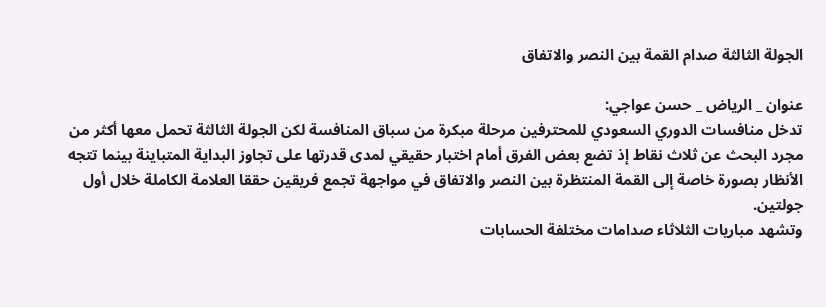الجولة الثالثة صدام القمة بين النصر والاتفاق

عنوان _ الرياض _ حسن عواجي:
تدخل منافسات الدوري السعودي للمحترفين مرحلة مبكرة من سباق المنافسة لكن الجولة الثالثة تحمل معها أكثر من مجرد البحث عن ثلاث نقاط إذ تضع بعض الفرق أمام اختبار حقيقي لمدى قدرتها على تجاوز البداية المتباينة بينما تتجه الأنظار بصورة خاصة إلى القمة المنتظرة بين النصر والاتفاق في مواجهة تجمع فريقين حققا العلامة الكاملة خلال أول جولتين.
وتشهد مباريات الثلاثاء صدامات مختلفة الحسابات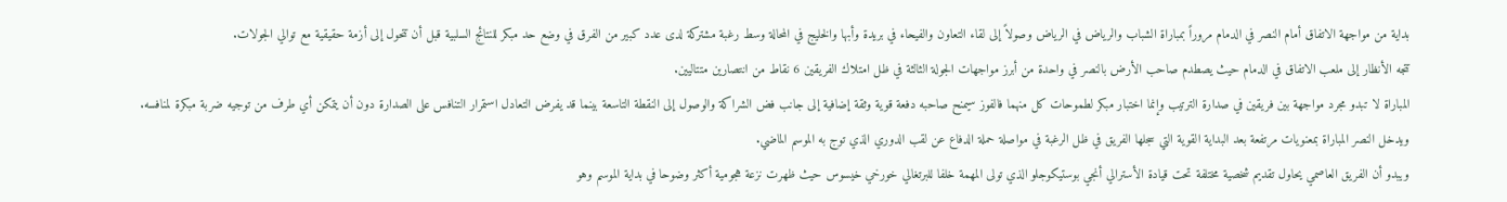بداية من مواجهة الاتفاق أمام النصر في الدمام مروراً بمباراة الشباب والرياض في الرياض وصولاً إلى لقاء التعاون والفيحاء في بريدة وأبها والخليج في المحالة وسط رغبة مشتركة لدى عدد كبير من الفرق في وضع حد مبكر للنتائج السلبية قبل أن تتحول إلى أزمة حقيقية مع توالي الجولات.
تتجه الأنظار إلى ملعب الاتفاق في الدمام حيث يصطدم صاحب الأرض بالنصر في واحدة من أبرز مواجهات الجولة الثالثة في ظل امتلاك الفريقين 6 نقاط من انتصارين متتاليين.
المباراة لا تبدو مجرد مواجهة بين فريقين في صدارة الترتيب وإنما اختبار مبكر لطموحات كل منهما فالفوز سيمنح صاحبه دفعة قوية وثقة إضافية إلى جانب فض الشراكة والوصول إلى النقطة التاسعة بينما قد يفرض التعادل استمرار التنافس على الصدارة دون أن يتمكن أي طرف من توجيه ضربة مبكرة لمنافسه.
ويدخل النصر المباراة بمعنويات مرتفعة بعد البداية القوية التي سجلها الفريق في ظل الرغبة في مواصلة حملة الدفاع عن لقب الدوري الذي توج به الموسم الماضي.
ويبدو أن الفريق العاصمي يحاول تقديم شخصية مختلفة تحت قيادة الأسترالي أنجي بوستيكوجلو الذي تولى المهمة خلفا للبرتغالي خورخي خيسوس حيث ظهرت نزعة هجومية أكثر وضوحا في بداية الموسم وهو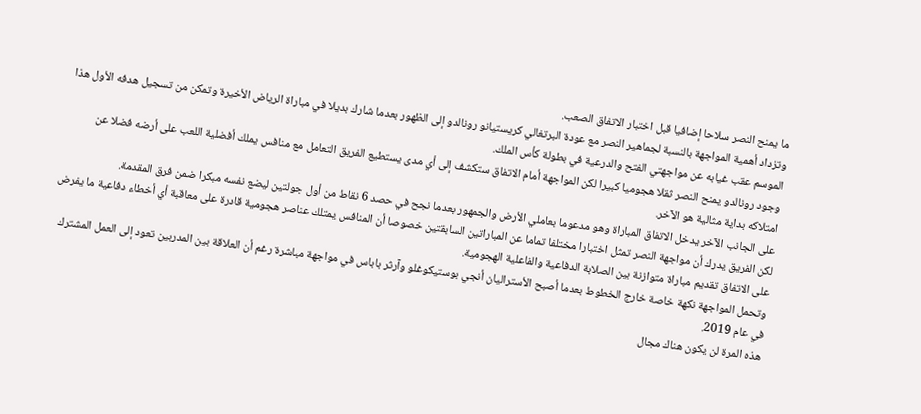ما يمنح النصر سلاحا إضافيا قبل اختبار الاتفاق الصعب.
وتزداد أهمية المواجهة بالنسبة لجماهير النصر مع عودة البرتغالي كريستيانو رونالدو إلى الظهور بعدما شارك بديلا في مباراة الرياض الأخيرة وتمكن من تسجيل هدفه الأول هذا الموسم عقب غيابه عن مواجهتي الفتح والدرعية في بطولة كأس الملك.
وجود رونالدو يمنح النصر ثقلا هجوميا كبيرا لكن المواجهة أمام الاتفاق ستكشف إلى أي مدى يستطيع الفريق التعامل مع منافس يملك أفضلية اللعب على أرضه فضلا عن امتلاكه بداية مثالية هو الآخر.
على الجانب الآخر يدخل الاتفاق المباراة وهو مدعوما بعاملي الأرض والجمهور بعدما نجح في حصد 6 نقاط من أول جولتين ليضع نفسه مبكرا ضمن فرق المقدمة.
لكن الفريق يدرك أن مواجهة النصر تمثل اختبارا مختلفا تماما عن المباراتين السابقتين خصوصا أن المنافس يمتلك عناصر هجومية قادرة على معاقبة أي أخطاء دفاعية ما يفرض على الاتفاق تقديم مباراة متوازنة بين الصلابة الدفاعية والفاعلية الهجومية.
وتحمل المواجهة نكهة خاصة خارج الخطوط بعدما أصبح الأستراليان أنجي بوستيكوغلو وآرثر باباس في مواجهة مباشرة رغم أن العلاقة بين المدربين تعود إلى العمل المشترك في عام 2019.
هذه المرة لن يكون هناك مجال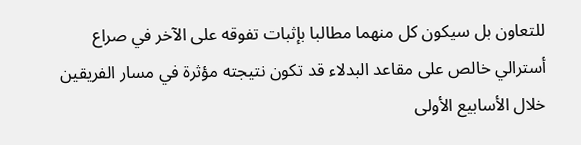للتعاون بل سيكون كل منهما مطالبا بإثبات تفوقه على الآخر في صراع أسترالي خالص على مقاعد البدلاء قد تكون نتيجته مؤثرة في مسار الفريقين خلال الأسابيع الأولى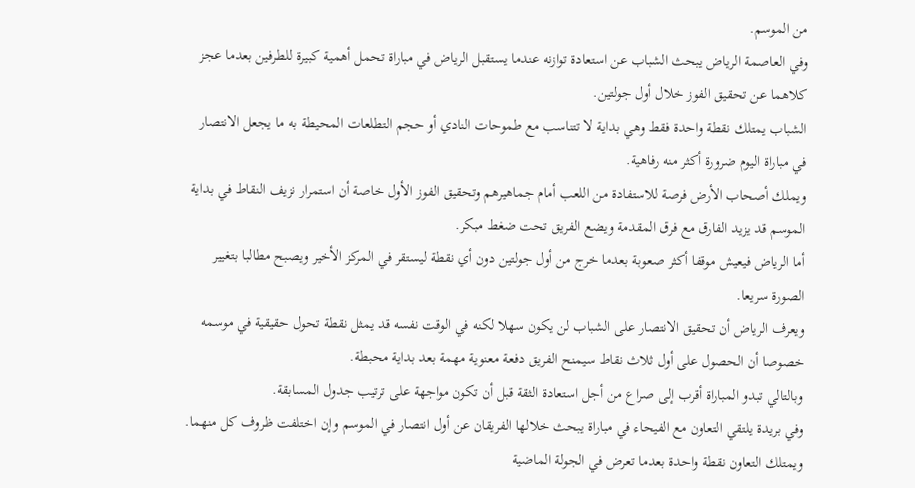من الموسم.
وفي العاصمة الرياض يبحث الشباب عن استعادة توازنه عندما يستقبل الرياض في مباراة تحمل أهمية كبيرة للطرفين بعدما عجز كلاهما عن تحقيق الفوز خلال أول جولتين.
الشباب يمتلك نقطة واحدة فقط وهي بداية لا تتناسب مع طموحات النادي أو حجم التطلعات المحيطة به ما يجعل الانتصار في مباراة اليوم ضرورة أكثر منه رفاهية.
ويملك أصحاب الأرض فرصة للاستفادة من اللعب أمام جماهيرهم وتحقيق الفوز الأول خاصة أن استمرار نزيف النقاط في بداية الموسم قد يزيد الفارق مع فرق المقدمة ويضع الفريق تحت ضغط مبكر.
أما الرياض فيعيش موقفا أكثر صعوبة بعدما خرج من أول جولتين دون أي نقطة ليستقر في المركز الأخير ويصبح مطالبا بتغيير الصورة سريعا.
ويعرف الرياض أن تحقيق الانتصار على الشباب لن يكون سهلا لكنه في الوقت نفسه قد يمثل نقطة تحول حقيقية في موسمه خصوصا أن الحصول على أول ثلاث نقاط سيمنح الفريق دفعة معنوية مهمة بعد بداية محبطة.
وبالتالي تبدو المباراة أقرب إلى صراع من أجل استعادة الثقة قبل أن تكون مواجهة على ترتيب جدول المسابقة.
وفي بريدة يلتقي التعاون مع الفيحاء في مباراة يبحث خلالها الفريقان عن أول انتصار في الموسم وإن اختلفت ظروف كل منهما.
ويمتلك التعاون نقطة واحدة بعدما تعرض في الجولة الماضية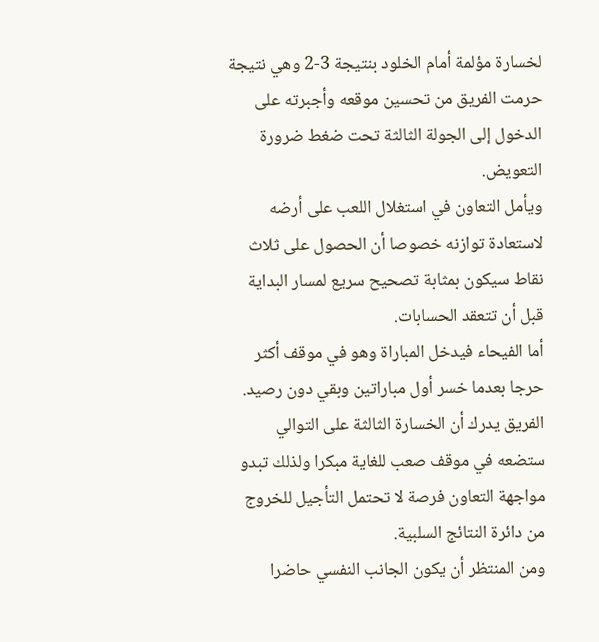لخسارة مؤلمة أمام الخلود بنتيجة 3-2 وهي نتيجة حرمت الفريق من تحسين موقعه وأجبرته على الدخول إلى الجولة الثالثة تحت ضغط ضرورة التعويض.
ويأمل التعاون في استغلال اللعب على أرضه لاستعادة توازنه خصوصا أن الحصول على ثلاث نقاط سيكون بمثابة تصحيح سريع لمسار البداية قبل أن تتعقد الحسابات.
أما الفيحاء فيدخل المباراة وهو في موقف أكثر حرجا بعدما خسر أول مباراتين وبقي دون رصيد.
الفريق يدرك أن الخسارة الثالثة على التوالي ستضعه في موقف صعب للغاية مبكرا ولذلك تبدو مواجهة التعاون فرصة لا تحتمل التأجيل للخروج من دائرة النتائج السلبية.
ومن المنتظر أن يكون الجانب النفسي حاضرا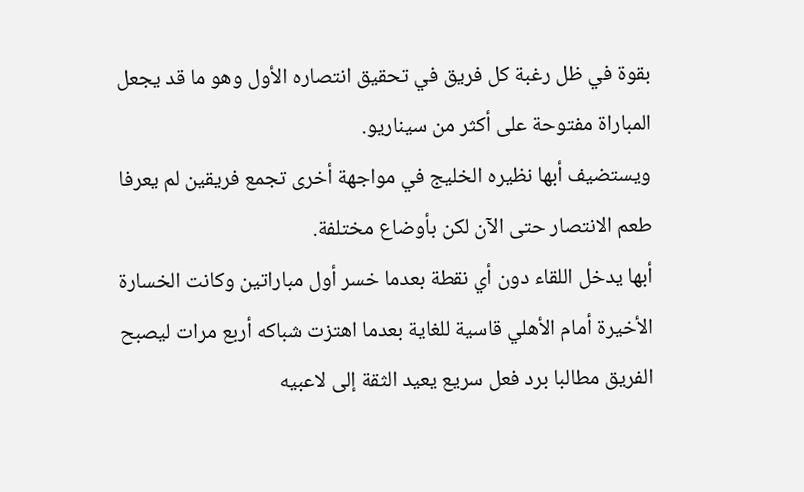بقوة في ظل رغبة كل فريق في تحقيق انتصاره الأول وهو ما قد يجعل المباراة مفتوحة على أكثر من سيناريو.
ويستضيف أبها نظيره الخليج في مواجهة أخرى تجمع فريقين لم يعرفا طعم الانتصار حتى الآن لكن بأوضاع مختلفة.
أبها يدخل اللقاء دون أي نقطة بعدما خسر أول مباراتين وكانت الخسارة الأخيرة أمام الأهلي قاسية للغاية بعدما اهتزت شباكه أربع مرات ليصبح الفريق مطالبا برد فعل سريع يعيد الثقة إلى لاعبيه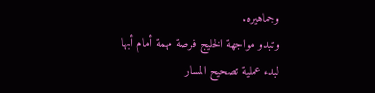وجماهيره.
وتبدو مواجهة الخليج فرصة مهمة أمام أبها لبدء عملية تصحيح المسار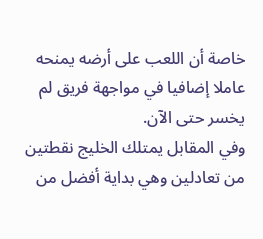خاصة أن اللعب على أرضه يمنحه عاملا إضافيا في مواجهة فريق لم يخسر حتى الآن.
وفي المقابل يمتلك الخليج نقطتين من تعادلين وهي بداية أفضل من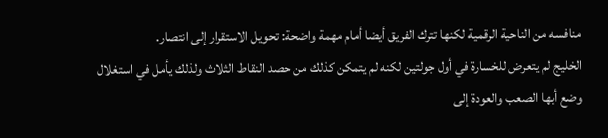منافسه من الناحية الرقمية لكنها تترك الفريق أيضا أمام مهمة واضحة: تحويل الاستقرار إلى انتصار.
الخليج لم يتعرض للخسارة في أول جولتين لكنه لم يتمكن كذلك من حصد النقاط الثلاث ولذلك يأمل في استغلال وضع أبها الصعب والعودة إلى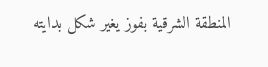المنطقة الشرقية بفوز يغير شكل بدايته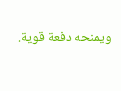ويمنحه دفعة قوية.